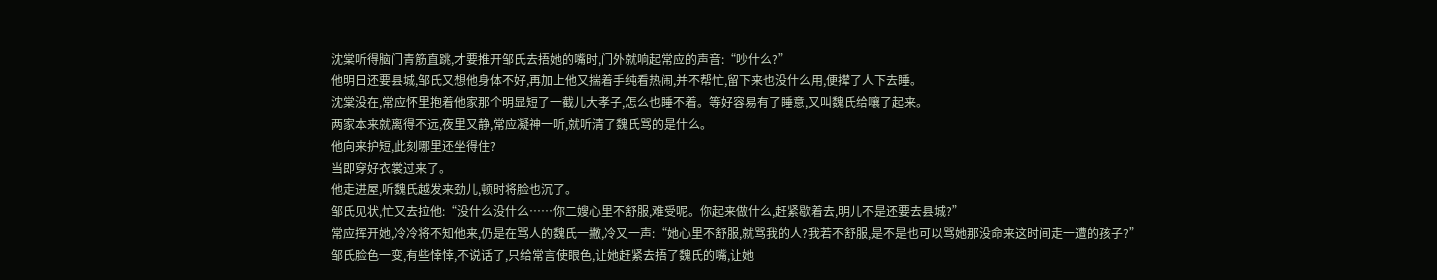沈棠听得脑门青筋直跳,才要推开邹氏去捂她的嘴时,门外就响起常应的声音:“吵什么?”
他明日还要县城,邹氏又想他身体不好,再加上他又揣着手纯看热闹,并不帮忙,留下来也没什么用,便撵了人下去睡。
沈棠没在,常应怀里抱着他家那个明显短了一截儿大孝子,怎么也睡不着。等好容易有了睡意,又叫魏氏给嚷了起来。
两家本来就离得不远,夜里又静,常应凝神一听,就听清了魏氏骂的是什么。
他向来护短,此刻哪里还坐得住?
当即穿好衣裳过来了。
他走进屋,听魏氏越发来劲儿,顿时将脸也沉了。
邹氏见状,忙又去拉他:“没什么没什么……你二嫂心里不舒服,难受呢。你起来做什么,赶紧歇着去,明儿不是还要去县城?”
常应挥开她,冷冷将不知他来,仍是在骂人的魏氏一撇,冷又一声:“她心里不舒服,就骂我的人?我若不舒服,是不是也可以骂她那没命来这时间走一遭的孩子?”
邹氏脸色一变,有些悻悻,不说话了,只给常言使眼色,让她赶紧去捂了魏氏的嘴,让她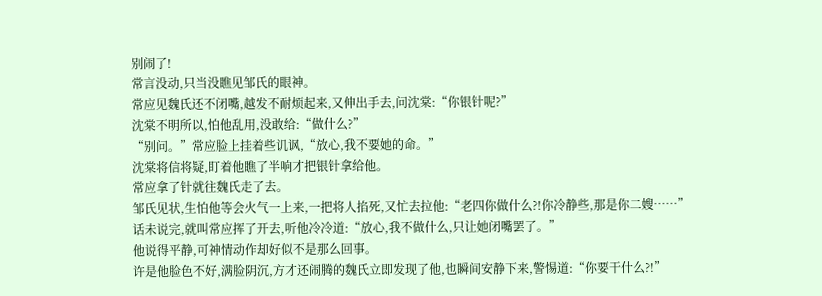别闹了!
常言没动,只当没瞧见邹氏的眼神。
常应见魏氏还不闭嘴,越发不耐烦起来,又伸出手去,问沈棠:“你银针呢?”
沈棠不明所以,怕他乱用,没敢给:“做什么?”
“别问。”常应脸上挂着些讥讽,“放心,我不要她的命。”
沈棠将信将疑,盯着他瞧了半响才把银针拿给他。
常应拿了针就往魏氏走了去。
邹氏见状,生怕他等会火气一上来,一把将人掐死,又忙去拉他:“老四你做什么?!你冷静些,那是你二嫂……”
话未说完,就叫常应挥了开去,听他冷冷道:“放心,我不做什么,只让她闭嘴罢了。”
他说得平静,可神情动作却好似不是那么回事。
许是他脸色不好,满脸阴沉,方才还闹腾的魏氏立即发现了他,也瞬间安静下来,警惕道:“你要干什么?!”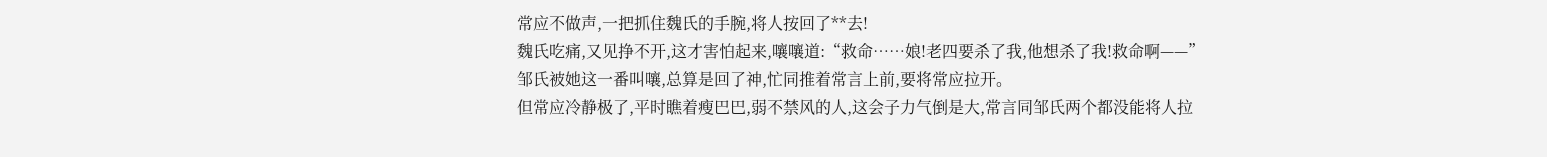常应不做声,一把抓住魏氏的手腕,将人按回了**去!
魏氏吃痛,又见挣不开,这才害怕起来,嚷嚷道:“救命……娘!老四要杀了我,他想杀了我!救命啊——”
邹氏被她这一番叫嚷,总算是回了神,忙同推着常言上前,要将常应拉开。
但常应冷静极了,平时瞧着瘦巴巴,弱不禁风的人,这会子力气倒是大,常言同邹氏两个都没能将人拉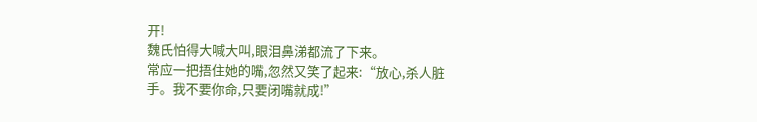开!
魏氏怕得大喊大叫,眼泪鼻涕都流了下来。
常应一把捂住她的嘴,忽然又笑了起来:“放心,杀人脏手。我不要你命,只要闭嘴就成!”